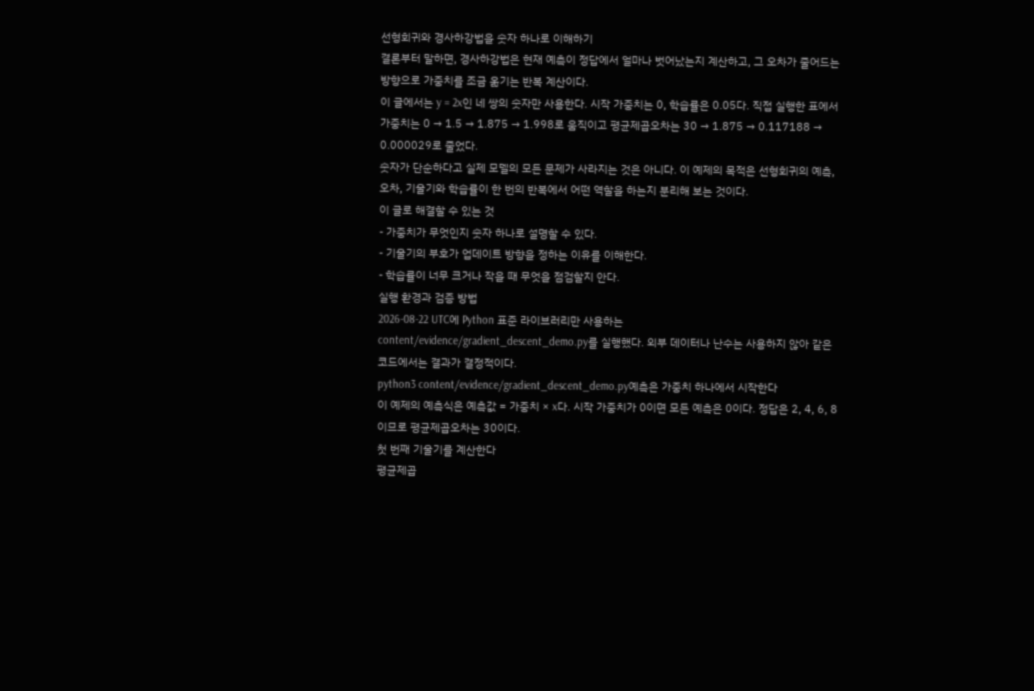선형회귀와 경사하강법을 숫자 하나로 이해하기
결론부터 말하면, 경사하강법은 현재 예측이 정답에서 얼마나 벗어났는지 계산하고, 그 오차가 줄어드는 방향으로 가중치를 조금 옮기는 반복 계산이다.
이 글에서는 y = 2x인 네 쌍의 숫자만 사용한다. 시작 가중치는 0, 학습률은 0.05다. 직접 실행한 표에서 가중치는 0 → 1.5 → 1.875 → 1.998로 움직이고 평균제곱오차는 30 → 1.875 → 0.117188 → 0.000029로 줄었다.
숫자가 단순하다고 실제 모델의 모든 문제가 사라지는 것은 아니다. 이 예제의 목적은 선형회귀의 예측, 오차, 기울기와 학습률이 한 번의 반복에서 어떤 역할을 하는지 분리해 보는 것이다.
이 글로 해결할 수 있는 것
- 가중치가 무엇인지 숫자 하나로 설명할 수 있다.
- 기울기의 부호가 업데이트 방향을 정하는 이유를 이해한다.
- 학습률이 너무 크거나 작을 때 무엇을 점검할지 안다.
실행 환경과 검증 방법
2026-08-22 UTC에 Python 표준 라이브러리만 사용하는 content/evidence/gradient_descent_demo.py를 실행했다. 외부 데이터나 난수는 사용하지 않아 같은 코드에서는 결과가 결정적이다.
python3 content/evidence/gradient_descent_demo.py예측은 가중치 하나에서 시작한다
이 예제의 예측식은 예측값 = 가중치 × x다. 시작 가중치가 0이면 모든 예측은 0이다. 정답은 2, 4, 6, 8이므로 평균제곱오차는 30이다.
첫 번째 기울기를 계산한다
평균제곱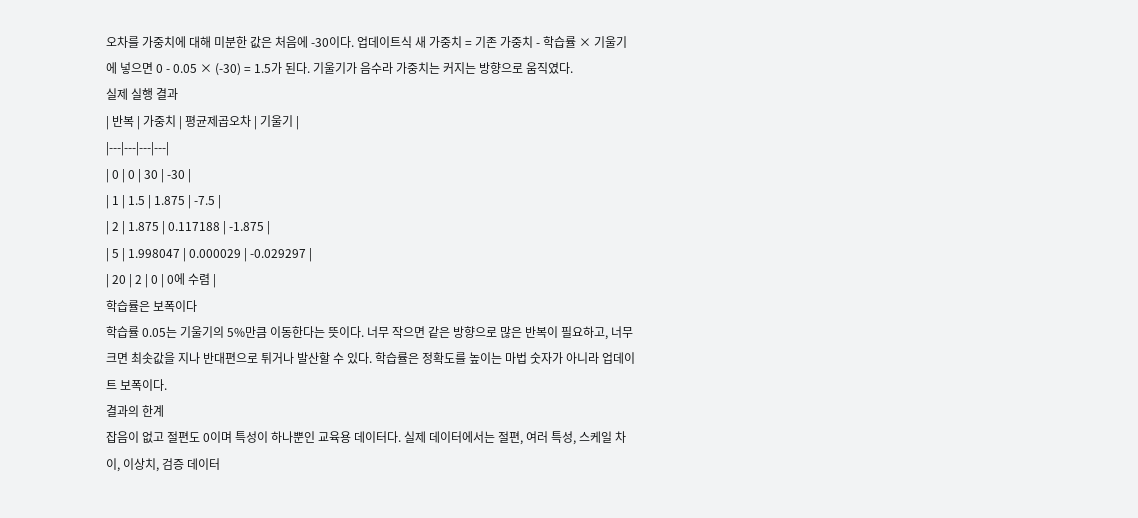오차를 가중치에 대해 미분한 값은 처음에 -30이다. 업데이트식 새 가중치 = 기존 가중치 - 학습률 × 기울기에 넣으면 0 - 0.05 × (-30) = 1.5가 된다. 기울기가 음수라 가중치는 커지는 방향으로 움직였다.
실제 실행 결과
| 반복 | 가중치 | 평균제곱오차 | 기울기 |
|---|---|---|---|
| 0 | 0 | 30 | -30 |
| 1 | 1.5 | 1.875 | -7.5 |
| 2 | 1.875 | 0.117188 | -1.875 |
| 5 | 1.998047 | 0.000029 | -0.029297 |
| 20 | 2 | 0 | 0에 수렴 |
학습률은 보폭이다
학습률 0.05는 기울기의 5%만큼 이동한다는 뜻이다. 너무 작으면 같은 방향으로 많은 반복이 필요하고, 너무 크면 최솟값을 지나 반대편으로 튀거나 발산할 수 있다. 학습률은 정확도를 높이는 마법 숫자가 아니라 업데이트 보폭이다.
결과의 한계
잡음이 없고 절편도 0이며 특성이 하나뿐인 교육용 데이터다. 실제 데이터에서는 절편, 여러 특성, 스케일 차이, 이상치, 검증 데이터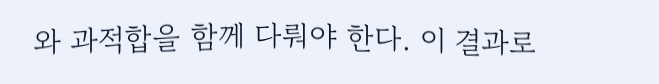와 과적합을 함께 다뤄야 한다. 이 결과로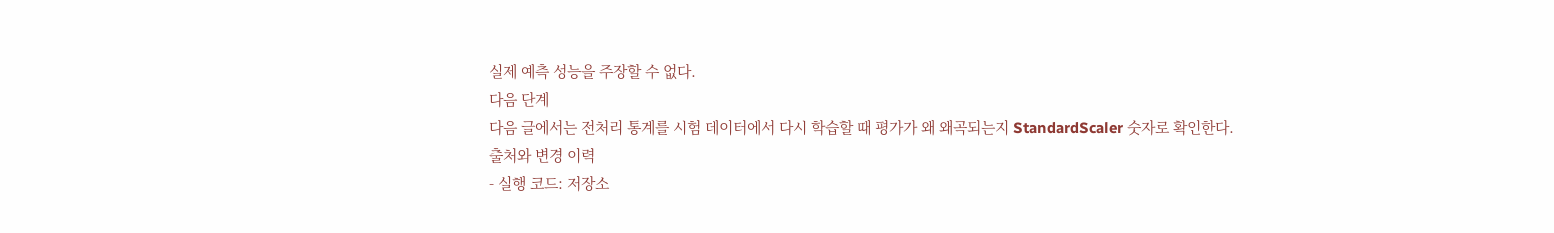실제 예측 성능을 주장할 수 없다.
다음 단계
다음 글에서는 전처리 통계를 시험 데이터에서 다시 학습할 때 평가가 왜 왜곡되는지 StandardScaler 숫자로 확인한다.
출처와 변경 이력
- 실행 코드: 저장소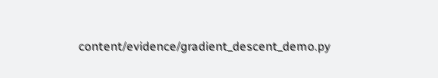content/evidence/gradient_descent_demo.py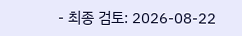- 최종 검토: 2026-08-22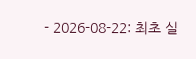- 2026-08-22: 최초 실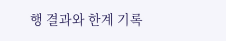행 결과와 한계 기록